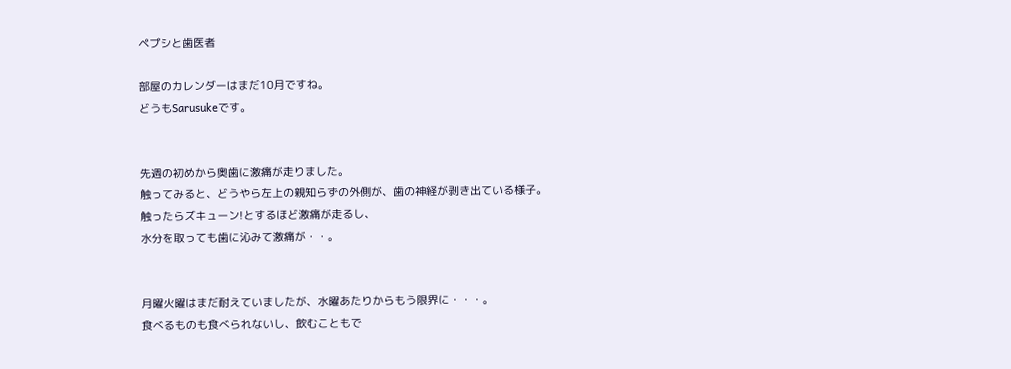ペプシと歯医者

部屋のカレンダーはまだ10月ですね。
どうもSarusukeです。


先週の初めから奥歯に激痛が走りました。
触ってみると、どうやら左上の親知らずの外側が、歯の神経が剥き出ている様子。
触ったらズキューン!とするほど激痛が走るし、
水分を取っても歯に沁みて激痛が・・。


月曜火曜はまだ耐えていましたが、水曜あたりからもう限界に・・・。
食べるものも食べられないし、飲むこともで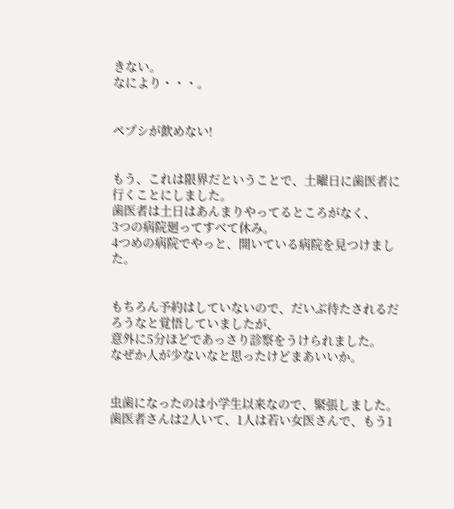きない。
なにより・・・。


ペプシが飲めない!


もう、これは限界だということで、土曜日に歯医者に行くことにしました。
歯医者は土日はあんまりやってるところがなく、
3つの病院廻ってすべて休み。
4つめの病院でやっと、開いている病院を見つけました。


もちろん予約はしていないので、だいぶ待たされるだろうなと覚悟していましたが、
意外に5分ほどであっさり診察をうけられました。
なぜか人が少ないなと思ったけどまあいいか。


虫歯になったのは小学生以来なので、緊張しました。
歯医者さんは2人いて、1人は若い女医さんで、もう1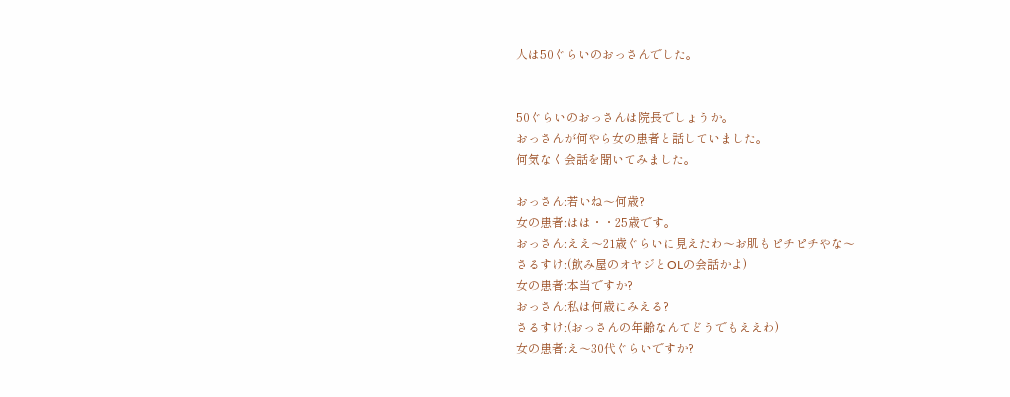人は50ぐらいのおっさんでした。


50ぐらいのおっさんは院長でしょうか。
おっさんが何やら女の患者と話していました。
何気なく会話を聞いてみました。

おっさん:若いね〜何歳?
女の患者:はは・・25歳です。
おっさん:ええ〜21歳ぐらいに見えたわ〜お肌もピチピチやな〜
さるすけ:(飲み屋のオヤジとOLの会話かよ)
女の患者:本当ですか?
おっさん:私は何歳にみえる?
さるすけ:(おっさんの年齢なんてどうでもええわ)
女の患者:え〜30代ぐらいですか?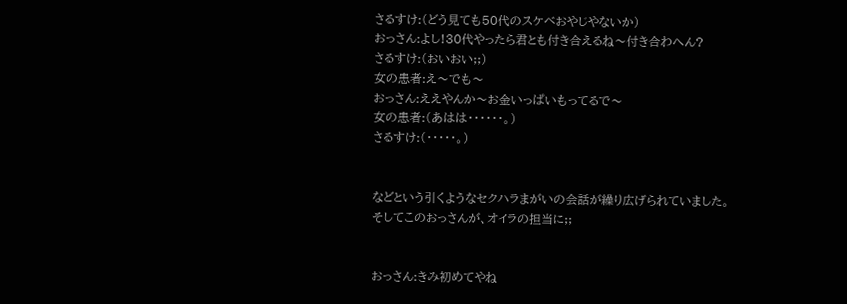さるすけ:(どう見ても50代のスケベおやじやないか)
おっさん:よし!30代やったら君とも付き合えるね〜付き合わへん?
さるすけ:(おいおい;;)
女の患者:え〜でも〜
おっさん:ええやんか〜お金いっぱいもってるで〜
女の患者:(あはは・・・・・・。)
さるすけ:(・・・・・。)


などという引くようなセクハラまがいの会話が繰り広げられていました。
そしてこのおっさんが、オイラの担当に;;


おっさん:きみ初めてやね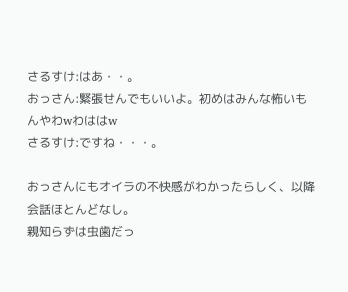さるすけ:はあ・・。
おっさん:緊張せんでもいいよ。初めはみんな怖いもんやわwわははw
さるすけ:ですね・・・。

おっさんにもオイラの不快感がわかったらしく、以降会話ほとんどなし。
親知らずは虫歯だっ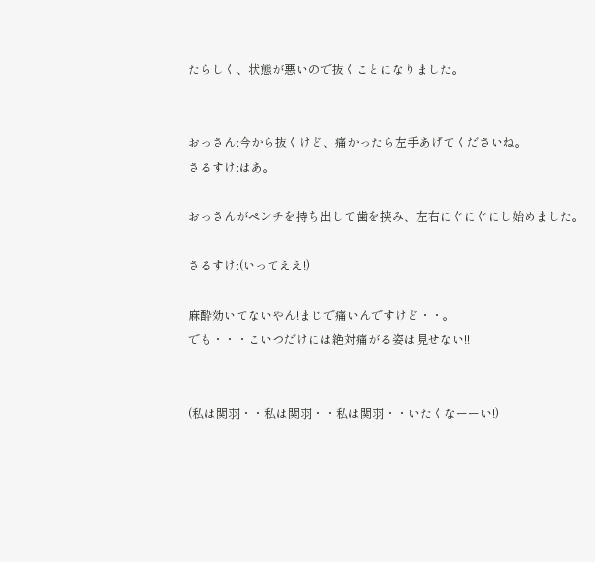たらしく、状態が悪いので抜くことになりました。


おっさん:今から抜くけど、痛かったら左手あげてくださいね。
さるすけ:はあ。

おっさんがペンチを持ち出して歯を挟み、左右にぐにぐにし始めました。

さるすけ:(いってええ!)

麻酔効いてないやん!まじで痛いんですけど・・。
でも・・・こいつだけには絶対痛がる姿は見せない!!


(私は関羽・・私は関羽・・私は関羽・・いたくなーーい!)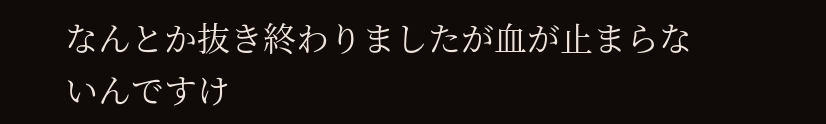なんとか抜き終わりましたが血が止まらないんですけ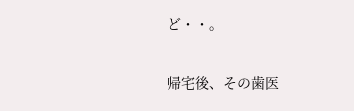ど・・。


帰宅後、その歯医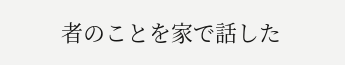者のことを家で話した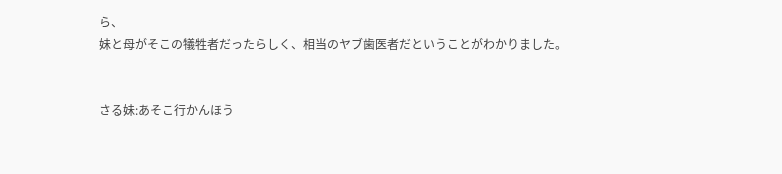ら、
妹と母がそこの犠牲者だったらしく、相当のヤブ歯医者だということがわかりました。


さる妹:あそこ行かんほう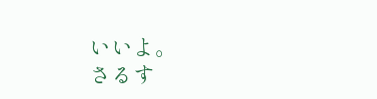いいよ。
さるす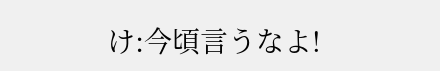け:今頃言うなよ!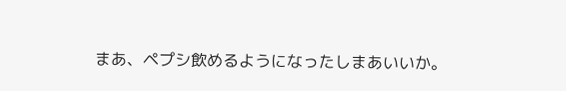まあ、ペプシ飲めるようになったしまあいいか。